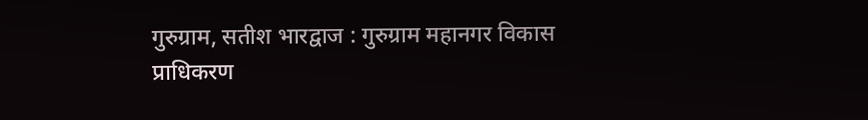गुरुग्राम, सतीश भारद्वाज : गुरुग्राम महानगर विकास प्राधिकरण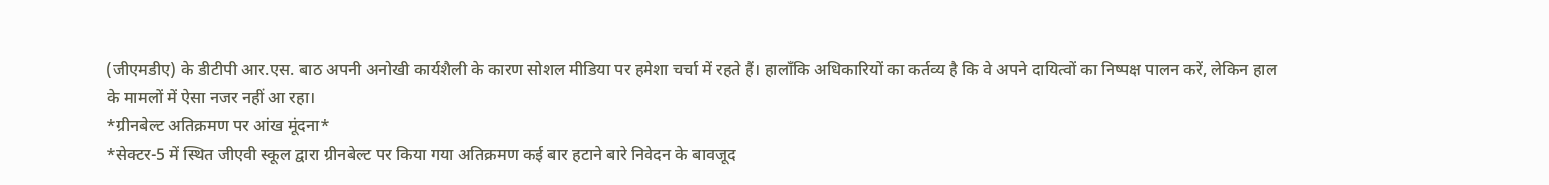(जीएमडीए) के डीटीपी आर.एस. बाठ अपनी अनोखी कार्यशैली के कारण सोशल मीडिया पर हमेशा चर्चा में रहते हैं। हालाँकि अधिकारियों का कर्तव्य है कि वे अपने दायित्वों का निष्पक्ष पालन करें, लेकिन हाल के मामलों में ऐसा नजर नहीं आ रहा।
*ग्रीनबेल्ट अतिक्रमण पर आंख मूंदना*
*सेक्टर-5 में स्थित जीएवी स्कूल द्वारा ग्रीनबेल्ट पर किया गया अतिक्रमण कई बार हटाने बारे निवेदन के बावजूद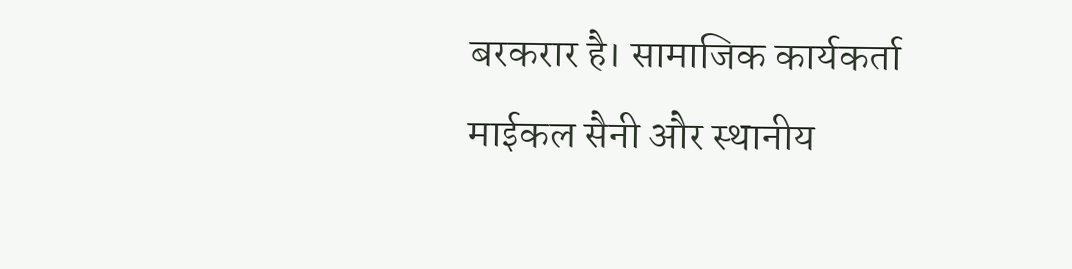बरकरार है। सामाजिक कार्यकर्ता माईकल सैनी और स्थानीय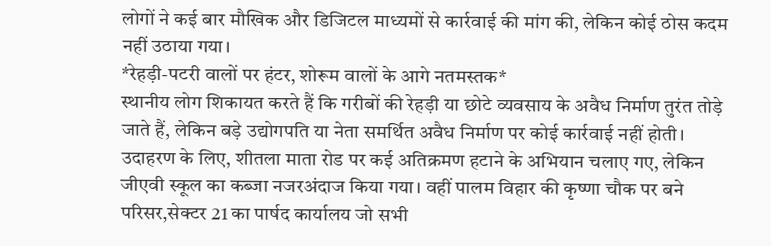लोगों ने कई बार मौखिक और डिजिटल माध्यमों से कार्रवाई की मांग की, लेकिन कोई ठोस कदम नहीं उठाया गया।
*रेहड़ी-पटरी वालों पर हंटर, शोरूम वालों के आगे नतमस्तक*
स्थानीय लोग शिकायत करते हैं कि गरीबों की रेहड़ी या छोटे व्यवसाय के अवैध निर्माण तुरंत तोड़े जाते हैं, लेकिन बड़े उद्योगपति या नेता समर्थित अवैध निर्माण पर कोई कार्रवाई नहीं होती। उदाहरण के लिए, शीतला माता रोड पर कई अतिक्रमण हटाने के अभियान चलाए गए, लेकिन जीएवी स्कूल का कब्जा नजरअंदाज किया गया। वहीं पालम विहार की कृष्णा चौक पर बने परिसर,सेक्टर 21 का पार्षद कार्यालय जो सभी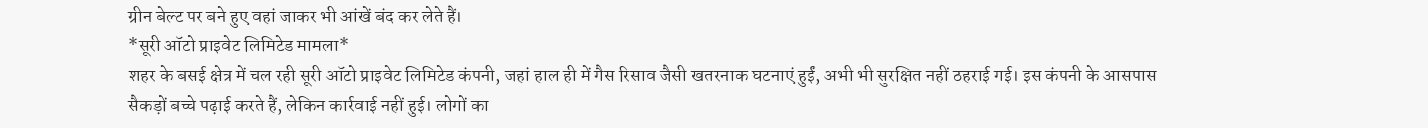ग्रीन बेल्ट पर बने हुए वहां जाकर भी आंखें बंद कर लेते हैं।
*सूरी ऑटो प्राइवेट लिमिटेड मामला*
शहर के बसई क्षेत्र में चल रही सूरी ऑटो प्राइवेट लिमिटेड कंपनी, जहां हाल ही में गैस रिसाव जैसी खतरनाक घटनाएं हुईं, अभी भी सुरक्षित नहीं ठहराई गई। इस कंपनी के आसपास सैकड़ों बच्चे पढ़ाई करते हैं, लेकिन कार्रवाई नहीं हुई। लोगों का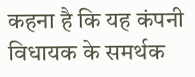कहना है कि यह कंपनी विधायक के समर्थक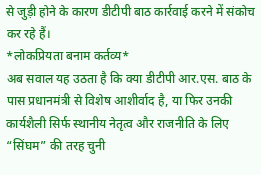से जुड़ी होने के कारण डीटीपी बाठ कार्रवाई करने में संकोच कर रहे हैं।
*लोकप्रियता बनाम कर्तव्य*
अब सवाल यह उठता है कि क्या डीटीपी आर.एस. बाठ के पास प्रधानमंत्री से विशेष आशीर्वाद है, या फिर उनकी कार्यशैली सिर्फ स्थानीय नेतृत्व और राजनीति के लिए “सिंघम” की तरह चुनी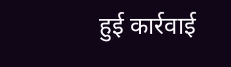हुई कार्रवाई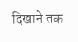दिखाने तक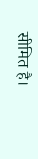सीमित है।